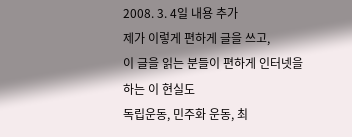2008. 3. 4일 내용 추가
제가 이렇게 편하게 글을 쓰고,
이 글을 읽는 분들이 편하게 인터넷을 하는 이 현실도
독립운동, 민주화 운동, 최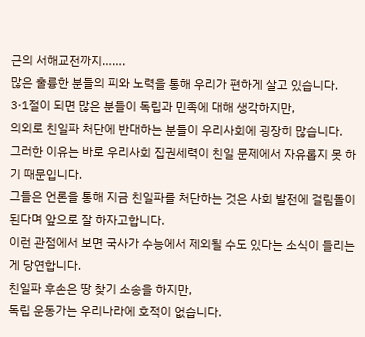근의 서해교전까지…….
많은 훌륭한 분들의 피와 노력을 통해 우리가 편하게 살고 있습니다.
3·1절이 되면 많은 분들이 독립과 민족에 대해 생각하지만,
의외로 친일파 처단에 반대하는 분들이 우리사회에 굉장히 많습니다.
그러한 이유는 바로 우리사회 집권세력이 친일 문제에서 자유롭지 못 하기 때문입니다.
그들은 언론을 통해 지금 친일파를 처단하는 것은 사회 발전에 걸림돌이 된다며 앞으로 잘 하자고합니다.
이런 관점에서 보면 국사가 수능에서 제외될 수도 있다는 소식이 들리는게 당연합니다.
친일파 후손은 땅 찾기 소송을 하지만,
독립 운동가는 우리나라에 호적이 없습니다.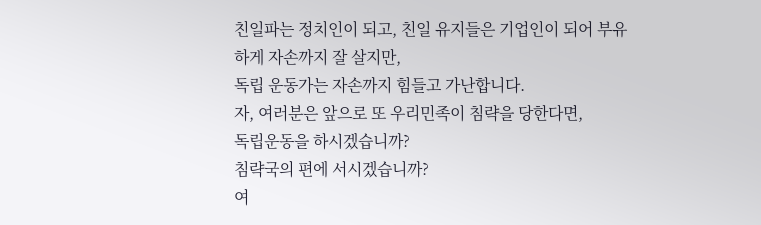친일파는 정치인이 되고, 친일 유지들은 기업인이 되어 부유하게 자손까지 잘 살지만,
독립 운동가는 자손까지 힘들고 가난합니다.
자, 여러분은 앞으로 또 우리민족이 침략을 당한다면,
독립운동을 하시겠습니까?
침략국의 편에 서시겠습니까?
여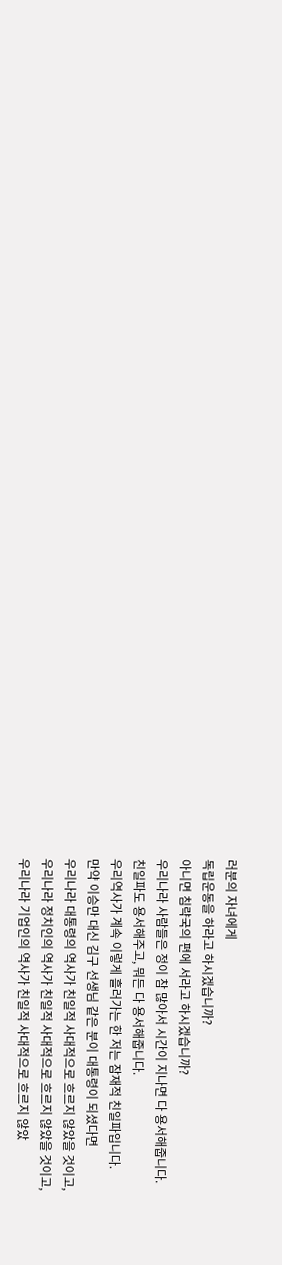러분의 자녀에게
독립운동을 하라고 하시겠습니까?
아니면 침략국의 편에 서라고 하시겠습니까?
우리나라 사람들은 정이 참 많아서 시간이 지나면 다 용서해줍니다.
친일파도 용서해주고, 뭐든 다 용서해줍니다.
우리역사가 계속 이렇게 흘러가는 한 저는 잠재적 친일파입니다.
만약 이승만 대신 김구 선생님 같은 분이 대통령이 되셨다면
우리나라 대통령의 역사가 친일적 사대적으로 흐르지 않았을 것이고,
우리나라 정치인의 역사가 친일적 사대적으로 흐르지 않았을 것이고,
우리나라 기업인의 역사가 친일적 사대적으로 흐르지 않았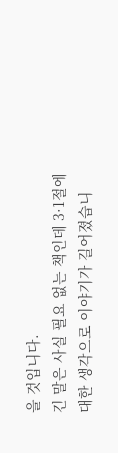을 것입니다.
긴 말은 사실 필요 없는 책인데 3·1절에 대한 생각으로 이야기가 길어졌습니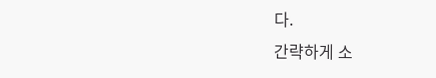다.
간략하게 소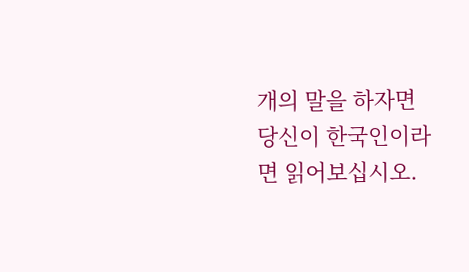개의 말을 하자면
당신이 한국인이라면 읽어보십시오.